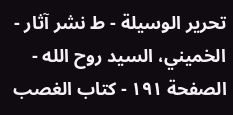تحرير الوسيلة - ط نشر آثار - الخميني، السيد روح الله - الصفحة ١٩١ - كتاب الغصب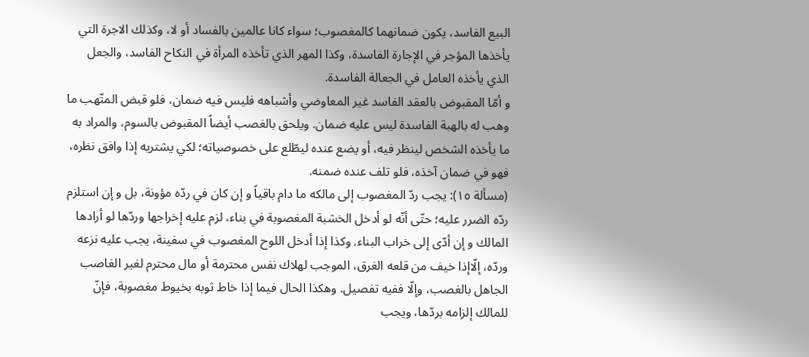البيع الفاسد، يكون ضمانهما كالمغصوب؛ سواء كانا عالمين بالفساد أو لا، وكذلك الاجرة التي يأخذها المؤجر في الإجارة الفاسدة، وكذا المهر الذي تأخذه المرأة في النكاح الفاسد، والجعل الذي يأخذه العامل في الجعالة الفاسدة.
و أمّا المقبوض بالعقد الفاسد غير المعاوضي وأشباهه فليس فيه ضمان، فلو قبض المتّهب ما وهب له بالهبة الفاسدة ليس عليه ضمان. ويلحق بالغصب أيضاً المقبوض بالسوم، والمراد به ما يأخذه الشخص لينظر فيه، أو يضع عنده ليطّلع على خصوصياته؛ لكي يشتريه إذا وافق نظره، فهو في ضمان آخذه، فلو تلف عنده ضمنه.
(مسألة ١٥): يجب ردّ المغصوب إلى مالكه ما دام باقياً و إن كان في ردّه مؤونة، بل و إن استلزم ردّه الضرر عليه؛ حتّى أنّه لو أدخل الخشبة المغصوبة في بناء، لزم عليه إخراجها وردّها لو أرادها المالك و إن أدّى إلى خراب البناء. وكذا إذا أدخل اللوح المغصوب في سفينة، يجب عليه نزعه وردّه، إلّاإذا خيف من قلعه الغرق، الموجب لهلاك نفس محترمة أو مال محترم لغير الغاصب الجاهل بالغصب، وإلّا ففيه تفصيل. وهكذا الحال فيما إذا خاط ثوبه بخيوط مغصوبة، فإنّ للمالك إلزامه بردّها، ويجب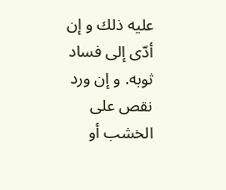عليه ذلك و إن أدّى إلى فساد ثوبه. و إن ورد نقص على الخشب أو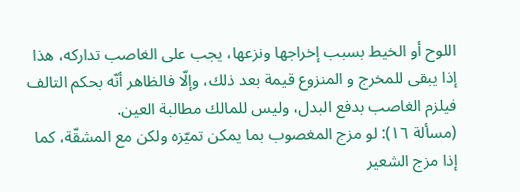اللوح أو الخيط بسبب إخراجها ونزعها، يجب على الغاصب تداركه، هذا إذا يبقى للمخرج و المنزوع قيمة بعد ذلك، وإلّا فالظاهر أنّه بحكم التالف فيلزم الغاصب بدفع البدل، وليس للمالك مطالبة العين.
(مسألة ١٦): لو مزج المغصوب بما يمكن تميّزه ولكن مع المشقّة، كما إذا مزج الشعير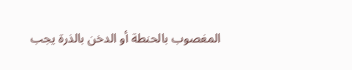المغصوب بالحنطة أو الدخن بالذرة يجب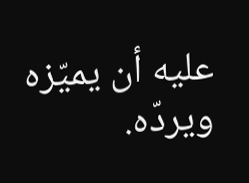عليه أن يميّزه ويردّه.